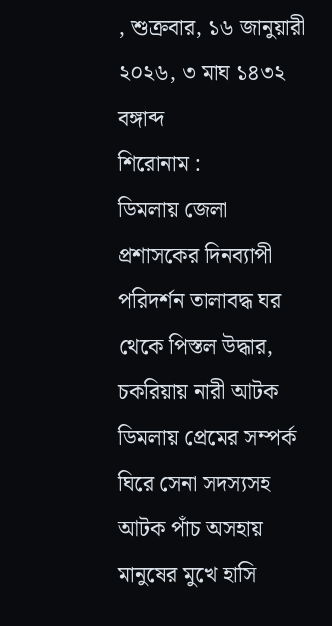, শুক্রবার, ১৬ জানুয়ারী ২০২৬, ৩ মাঘ ১৪৩২ বঙ্গাব্দ
শিরোনাম :
ডিমলায় জেলা প্রশাসকের দিনব্যাপী পরিদর্শন তালাবদ্ধ ঘর থেকে পিস্তল উদ্ধার, চকরিয়ায় নারী আটক ডিমলায় প্রেমের সম্পর্ক ঘিরে সেনা সদস্যসহ আটক পাঁচ অসহায় মানুষের মুখে হাসি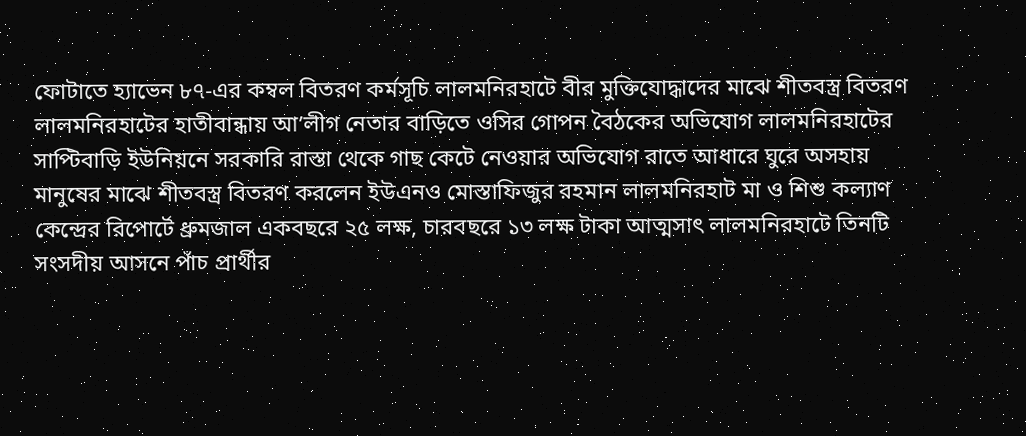ফোটাতে হ্যাভেন ৮৭-এর কম্বল বিতরণ কর্মসূচি লালমনিরহাটে বীর মুক্তিযোদ্ধাদের মাঝে শীতবস্ত্র বিতরণ লালমনিরহাটের হাতীবান্ধায় আ’লীগ নেতার বাড়িতে ওসির গোপন বৈঠকের অভিযোগ লালমনিরহাটের সাপ্টিবাড়ি ইউনিয়নে সরকারি রাস্তা থেকে গাছ কেটে নেওয়ার অভিযোগ রাতে আধারে ঘুরে অসহায় মানুষের মাঝে শীতবস্ত্র বিতরণ করলেন ইউএনও মোস্তাফিজুর রহমান লালমনিরহাট মা ও শিশু কল্যাণ কেন্দ্রের রিপোর্টে ধ্রুমজাল একবছরে ২৫ লক্ষ, চারবছরে ১৩ লক্ষ টাকা আত্মসাৎ লালমনিরহাটে তিনটি সংসদীয় আসনে পাঁচ প্রার্থীর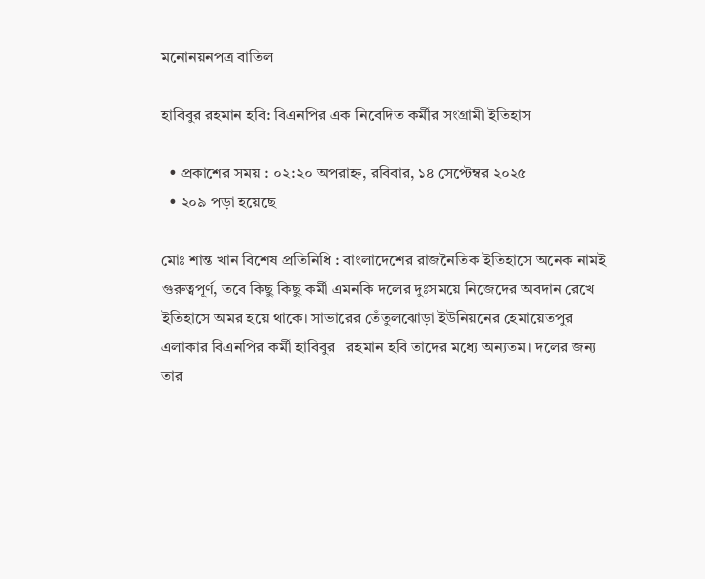মনোনয়নপত্র বাতিল

হাবিবুর রহমান হবি: বিএনপির এক নিবেদিত কর্মীর সংগ্রামী ইতিহাস

  • প্রকাশের সময় : ০২:২০ অপরাহ্ন, রবিবার, ১৪ সেপ্টেম্বর ২০২৫
  • ২০৯ পড়া হয়েছে

মোঃ শান্ত খান বিশেষ প্রতিনিধি : বাংলাদেশের রাজনৈতিক ইতিহাসে অনেক নামই গুরুত্বপূর্ণ, তবে কিছু কিছু কর্মী এমনকি দলের দুঃসময়ে নিজেদের অবদান রেখে ইতিহাসে অমর হয়ে থাকে। সাভারের তেঁতুলঝোড়া ইউনিয়নের হেমায়েতপুর এলাকার বিএনপির কর্মী হাবিবুর   রহমান হবি তাদের মধ্যে অন্যতম। দলের জন্য তার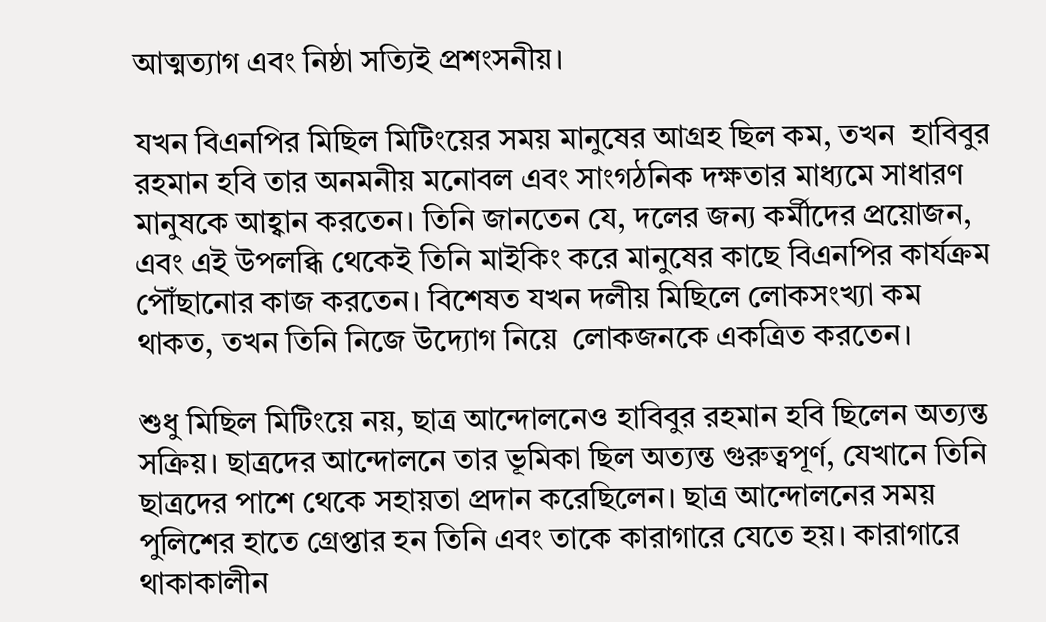আত্মত্যাগ এবং নিষ্ঠা সত্যিই প্রশংসনীয়।

যখন বিএনপির মিছিল মিটিংয়ের সময় মানুষের আগ্রহ ছিল কম, তখন  হাবিবুর রহমান হবি তার অনমনীয় মনোবল এবং সাংগঠনিক দক্ষতার মাধ্যমে সাধারণ মানুষকে আহ্বান করতেন। তিনি জানতেন যে, দলের জন্য কর্মীদের প্রয়োজন, এবং এই উপলব্ধি থেকেই তিনি মাইকিং করে মানুষের কাছে বিএনপির কার্যক্রম পৌঁছানোর কাজ করতেন। বিশেষত যখন দলীয় মিছিলে লোকসংখ্যা কম থাকত, তখন তিনি নিজে উদ্যোগ নিয়ে  লোকজনকে একত্রিত করতেন।

শুধু মিছিল মিটিংয়ে নয়, ছাত্র আন্দোলনেও হাবিবুর রহমান হবি ছিলেন অত্যন্ত সক্রিয়। ছাত্রদের আন্দোলনে তার ভূমিকা ছিল অত্যন্ত গুরুত্বপূর্ণ, যেখানে তিনি ছাত্রদের পাশে থেকে সহায়তা প্রদান করেছিলেন। ছাত্র আন্দোলনের সময় পুলিশের হাতে গ্রেপ্তার হন তিনি এবং তাকে কারাগারে যেতে হয়। কারাগারে থাকাকালীন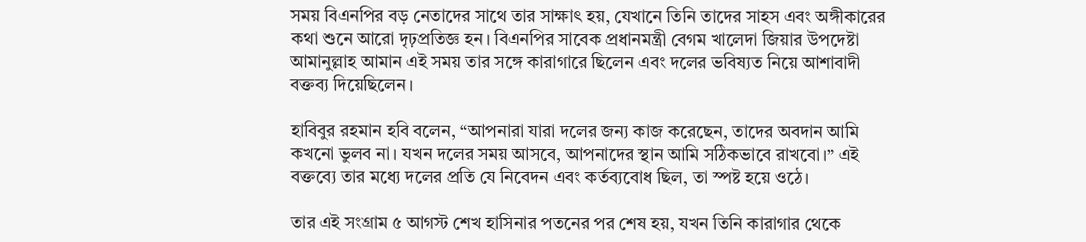সময় বিএনপির বড় নেতাদের সাথে তার সাক্ষাৎ হয়, যেখানে তিনি তাদের সাহস এবং অঙ্গীকারের কথা শুনে আরো দৃঢ়প্রতিজ্ঞ হন। বিএনপির সাবেক প্রধানমন্ত্রী বেগম খালেদা জিয়ার উপদেষ্টা আমানুল্লাহ আমান এই সময় তার সঙ্গে কারাগারে ছিলেন এবং দলের ভবিষ্যত নিয়ে আশাবাদী বক্তব্য দিয়েছিলেন।

হাবিবুর রহমান হবি বলেন, “আপনারা যারা দলের জন্য কাজ করেছেন, তাদের অবদান আমি কখনো ভুলব না। যখন দলের সময় আসবে, আপনাদের স্থান আমি সঠিকভাবে রাখবো।” এই বক্তব্যে তার মধ্যে দলের প্রতি যে নিবেদন এবং কর্তব্যবোধ ছিল, তা স্পষ্ট হয়ে ওঠে।

তার এই সংগ্রাম ৫ আগস্ট শেখ হাসিনার পতনের পর শেষ হয়, যখন তিনি কারাগার থেকে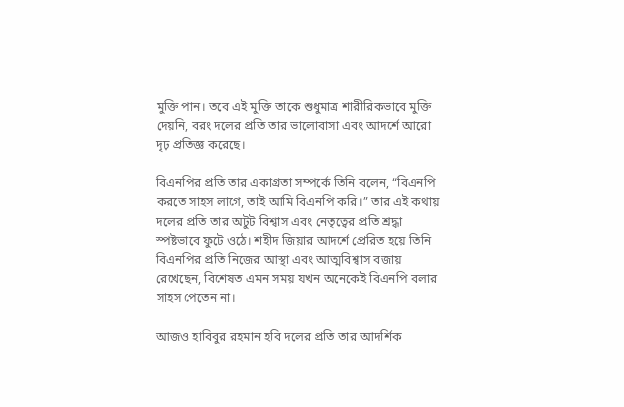মুক্তি পান। তবে এই মুক্তি তাকে শুধুমাত্র শারীরিকভাবে মুক্তি দেয়নি, বরং দলের প্রতি তার ভালোবাসা এবং আদর্শে আরো দৃঢ় প্রতিজ্ঞ করেছে।

বিএনপির প্রতি তার একাগ্রতা সম্পর্কে তিনি বলেন, “বিএনপি করতে সাহস লাগে, তাই আমি বিএনপি করি।” তার এই কথায় দলের প্রতি তার অটুট বিশ্বাস এবং নেতৃত্বের প্রতি শ্রদ্ধা স্পষ্টভাবে ফুটে ওঠে। শহীদ জিয়ার আদর্শে প্রেরিত হয়ে তিনি বিএনপির প্রতি নিজের আস্থা এবং আত্মবিশ্বাস বজায় রেখেছেন, বিশেষত এমন সময় যখন অনেকেই বিএনপি বলার সাহস পেতেন না।

আজও হাবিবুর রহমান হবি দলের প্রতি তার আদর্শিক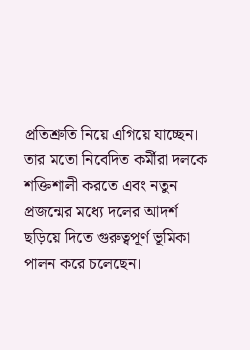প্রতিশ্রুতি নিয়ে এগিয়ে যাচ্ছেন। তার মতো নিবেদিত কর্মীরা দলকে শক্তিশালী করতে এবং নতুন প্রজন্মের মধ্যে দলের আদর্শ ছড়িয়ে দিতে গুরুত্বপূর্ণ ভূমিকা পালন করে চলেছেন।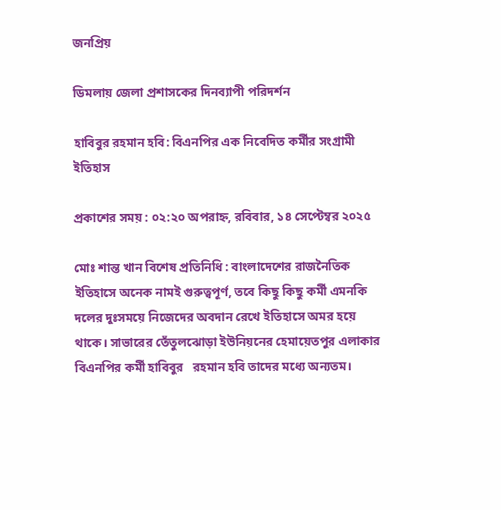জনপ্রিয়

ডিমলায় জেলা প্রশাসকের দিনব্যাপী পরিদর্শন

হাবিবুর রহমান হবি: বিএনপির এক নিবেদিত কর্মীর সংগ্রামী ইতিহাস

প্রকাশের সময় : ০২:২০ অপরাহ্ন, রবিবার, ১৪ সেপ্টেম্বর ২০২৫

মোঃ শান্ত খান বিশেষ প্রতিনিধি : বাংলাদেশের রাজনৈতিক ইতিহাসে অনেক নামই গুরুত্বপূর্ণ, তবে কিছু কিছু কর্মী এমনকি দলের দুঃসময়ে নিজেদের অবদান রেখে ইতিহাসে অমর হয়ে থাকে। সাভারের তেঁতুলঝোড়া ইউনিয়নের হেমায়েতপুর এলাকার বিএনপির কর্মী হাবিবুর   রহমান হবি তাদের মধ্যে অন্যতম।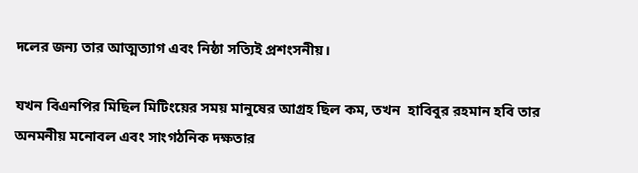দলের জন্য তার আত্মত্যাগ এবং নিষ্ঠা সত্যিই প্রশংসনীয়।

যখন বিএনপির মিছিল মিটিংয়ের সময় মানুষের আগ্রহ ছিল কম, তখন  হাবিবুর রহমান হবি তার অনমনীয় মনোবল এবং সাংগঠনিক দক্ষতার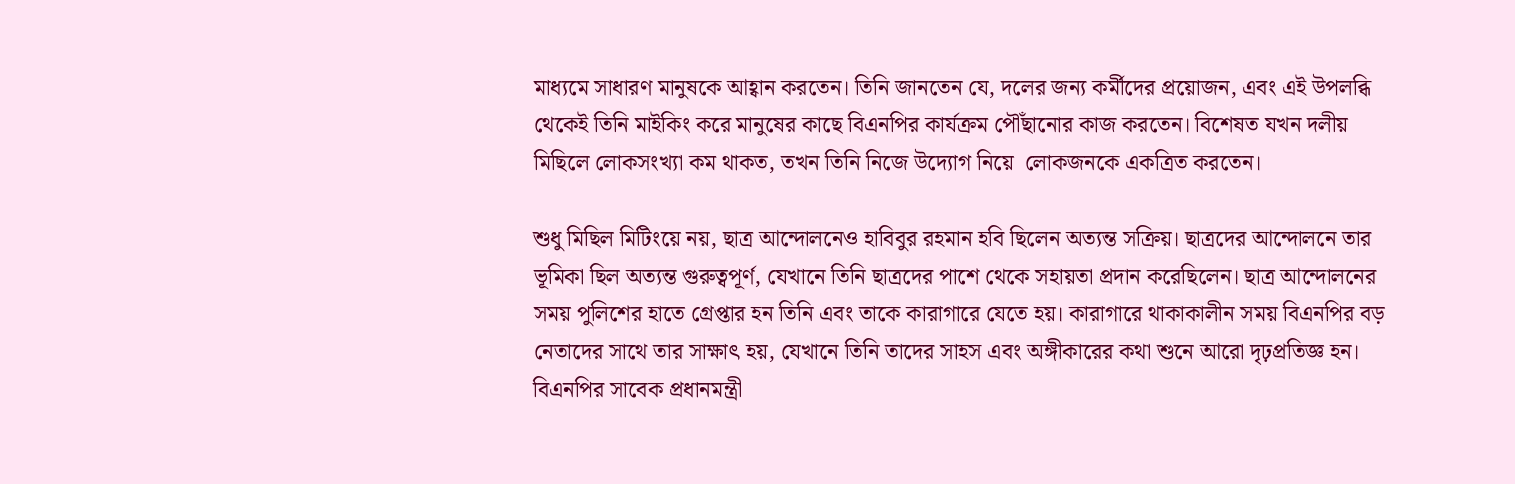মাধ্যমে সাধারণ মানুষকে আহ্বান করতেন। তিনি জানতেন যে, দলের জন্য কর্মীদের প্রয়োজন, এবং এই উপলব্ধি থেকেই তিনি মাইকিং করে মানুষের কাছে বিএনপির কার্যক্রম পৌঁছানোর কাজ করতেন। বিশেষত যখন দলীয় মিছিলে লোকসংখ্যা কম থাকত, তখন তিনি নিজে উদ্যোগ নিয়ে  লোকজনকে একত্রিত করতেন।

শুধু মিছিল মিটিংয়ে নয়, ছাত্র আন্দোলনেও হাবিবুর রহমান হবি ছিলেন অত্যন্ত সক্রিয়। ছাত্রদের আন্দোলনে তার ভূমিকা ছিল অত্যন্ত গুরুত্বপূর্ণ, যেখানে তিনি ছাত্রদের পাশে থেকে সহায়তা প্রদান করেছিলেন। ছাত্র আন্দোলনের সময় পুলিশের হাতে গ্রেপ্তার হন তিনি এবং তাকে কারাগারে যেতে হয়। কারাগারে থাকাকালীন সময় বিএনপির বড় নেতাদের সাথে তার সাক্ষাৎ হয়, যেখানে তিনি তাদের সাহস এবং অঙ্গীকারের কথা শুনে আরো দৃঢ়প্রতিজ্ঞ হন। বিএনপির সাবেক প্রধানমন্ত্রী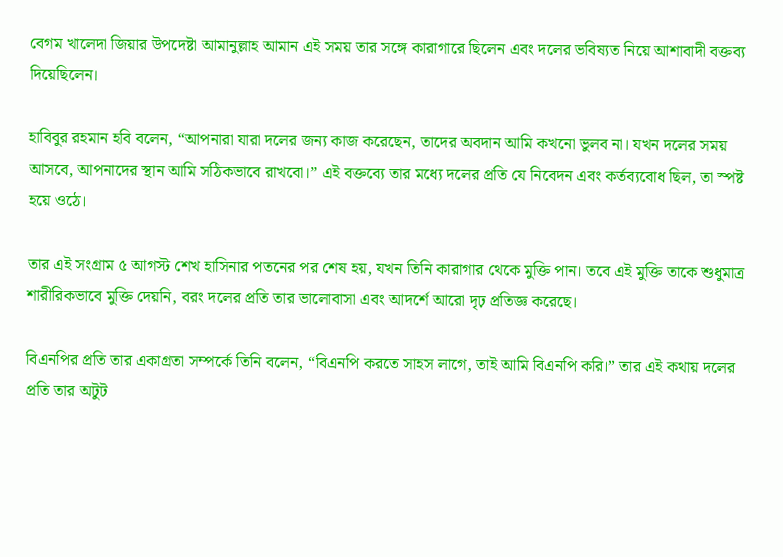বেগম খালেদা জিয়ার উপদেষ্টা আমানুল্লাহ আমান এই সময় তার সঙ্গে কারাগারে ছিলেন এবং দলের ভবিষ্যত নিয়ে আশাবাদী বক্তব্য দিয়েছিলেন।

হাবিবুর রহমান হবি বলেন, “আপনারা যারা দলের জন্য কাজ করেছেন, তাদের অবদান আমি কখনো ভুলব না। যখন দলের সময় আসবে, আপনাদের স্থান আমি সঠিকভাবে রাখবো।” এই বক্তব্যে তার মধ্যে দলের প্রতি যে নিবেদন এবং কর্তব্যবোধ ছিল, তা স্পষ্ট হয়ে ওঠে।

তার এই সংগ্রাম ৫ আগস্ট শেখ হাসিনার পতনের পর শেষ হয়, যখন তিনি কারাগার থেকে মুক্তি পান। তবে এই মুক্তি তাকে শুধুমাত্র শারীরিকভাবে মুক্তি দেয়নি, বরং দলের প্রতি তার ভালোবাসা এবং আদর্শে আরো দৃঢ় প্রতিজ্ঞ করেছে।

বিএনপির প্রতি তার একাগ্রতা সম্পর্কে তিনি বলেন, “বিএনপি করতে সাহস লাগে, তাই আমি বিএনপি করি।” তার এই কথায় দলের প্রতি তার অটুট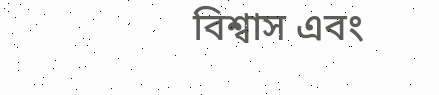বিশ্বাস এবং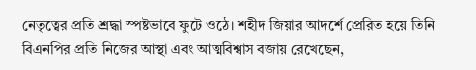নেতৃত্বের প্রতি শ্রদ্ধা স্পষ্টভাবে ফুটে ওঠে। শহীদ জিয়ার আদর্শে প্রেরিত হয়ে তিনি বিএনপির প্রতি নিজের আস্থা এবং আত্মবিশ্বাস বজায় রেখেছেন,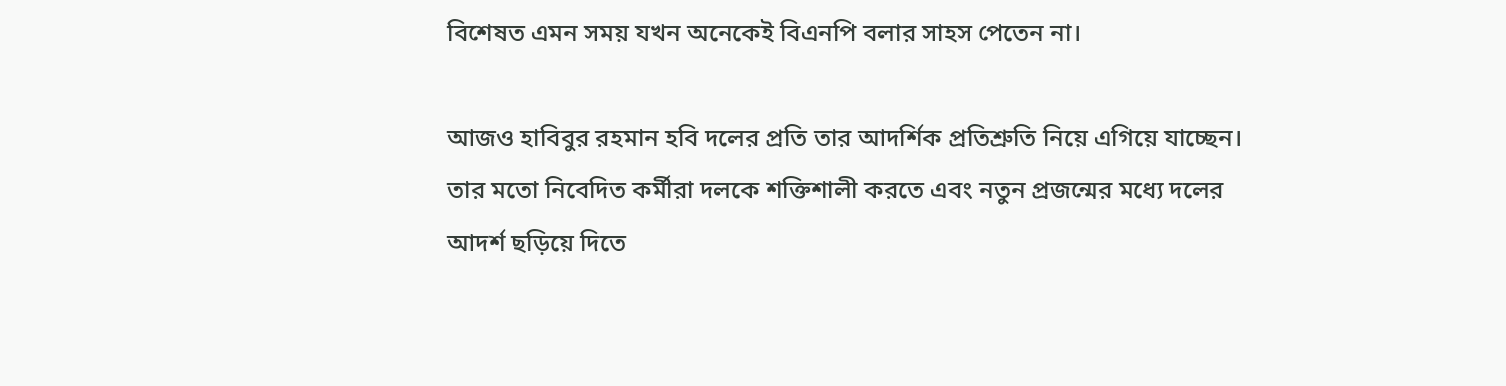বিশেষত এমন সময় যখন অনেকেই বিএনপি বলার সাহস পেতেন না।

আজও হাবিবুর রহমান হবি দলের প্রতি তার আদর্শিক প্রতিশ্রুতি নিয়ে এগিয়ে যাচ্ছেন। তার মতো নিবেদিত কর্মীরা দলকে শক্তিশালী করতে এবং নতুন প্রজন্মের মধ্যে দলের আদর্শ ছড়িয়ে দিতে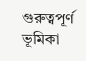গুরুত্বপূর্ণ ভূমিকা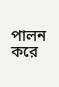পালন করে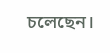চলেছেন।